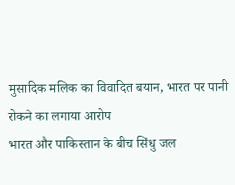मुसादिक मलिक का विवादित बयान, भारत पर पानी रोकने का लगाया आरोप
भारत और पाकिस्तान के बीच सिंधु जल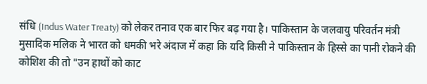संधि (Indus Water Treaty) को लेकर तनाव एक बार फिर बढ़ गया है। पाकिस्तान के जलवायु परिवर्तन मंत्री मुसादिक मलिक ने भारत को धमकी भरे अंदाज में कहा कि यदि किसी ने पाकिस्तान के हिस्से का पानी रोकने की कोशिश की तो "उन हाथों को काट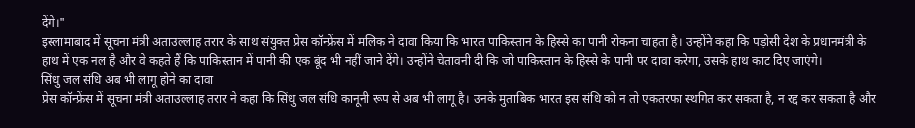देंगे।"
इस्लामाबाद में सूचना मंत्री अताउल्लाह तरार के साथ संयुक्त प्रेस कॉन्फ्रेंस में मलिक ने दावा किया कि भारत पाकिस्तान के हिस्से का पानी रोकना चाहता है। उन्होंने कहा कि पड़ोसी देश के प्रधानमंत्री के हाथ में एक नल है और वे कहते हैं कि पाकिस्तान में पानी की एक बूंद भी नहीं जाने देंगे। उन्होंने चेतावनी दी कि जो पाकिस्तान के हिस्से के पानी पर दावा करेगा, उसके हाथ काट दिए जाएंगे।
सिंधु जल संधि अब भी लागू होने का दावा
प्रेस कॉन्फ्रेंस में सूचना मंत्री अताउल्लाह तरार ने कहा कि सिंधु जल संधि कानूनी रूप से अब भी लागू है। उनके मुताबिक भारत इस संधि को न तो एकतरफा स्थगित कर सकता है, न रद्द कर सकता है और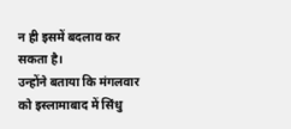न ही इसमें बदलाव कर सकता है।
उन्होंने बताया कि मंगलवार को इस्लामाबाद में सिंधु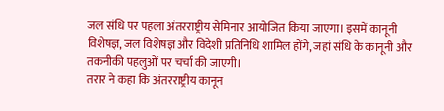जल संधि पर पहला अंतरराष्ट्रीय सेमिनार आयोजित किया जाएगा। इसमें कानूनी विशेषज्ञ, जल विशेषज्ञ और विदेशी प्रतिनिधि शामिल होंगे, जहां संधि के कानूनी और तकनीकी पहलुओं पर चर्चा की जाएगी।
तरार ने कहा कि अंतरराष्ट्रीय कानून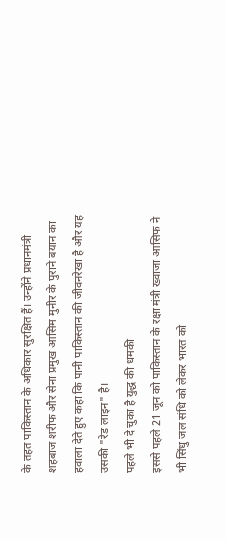के तहत पाकिस्तान के अधिकार सुरक्षित हैं। उन्होंने प्रधानमंत्री शहबाज शरीफ और सेना प्रमुख आसिम मुनीर के पुराने बयान का हवाला देते हुए कहा कि पानी पाकिस्तान की जीवनरेखा है और यह उसकी "रेड लाइन" है।
पहले भी दे चुका है युद्ध की धमकी
इससे पहले 21 जून को पाकिस्तान के रक्षा मंत्री ख्वाजा आसिफ ने भी सिंधु जल संधि को लेकर भारत को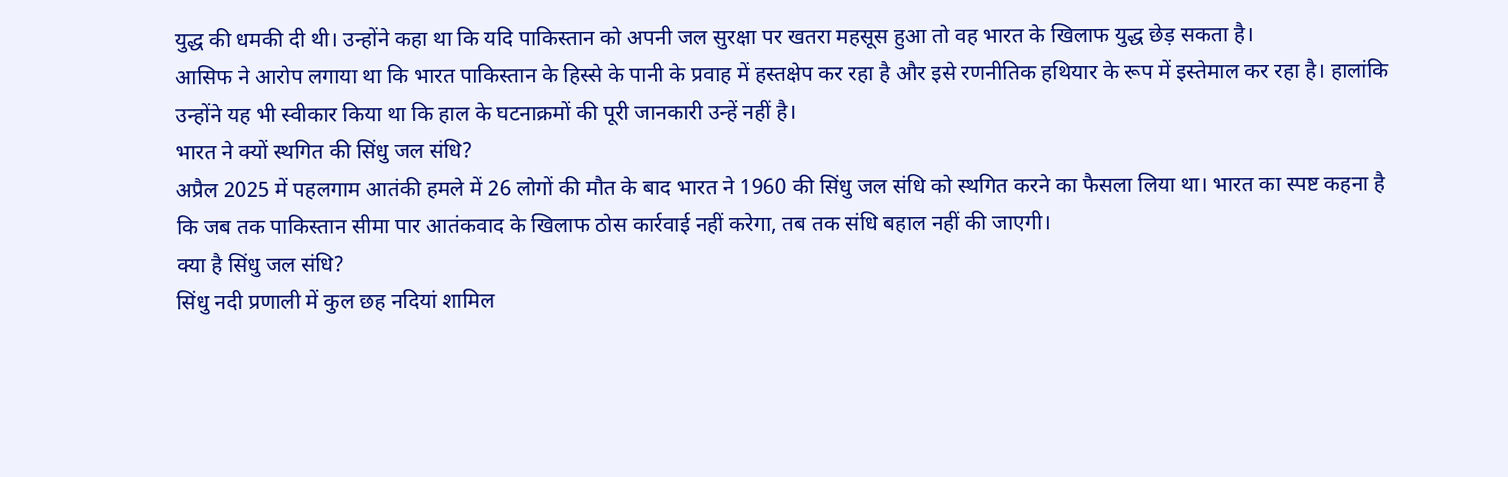युद्ध की धमकी दी थी। उन्होंने कहा था कि यदि पाकिस्तान को अपनी जल सुरक्षा पर खतरा महसूस हुआ तो वह भारत के खिलाफ युद्ध छेड़ सकता है।
आसिफ ने आरोप लगाया था कि भारत पाकिस्तान के हिस्से के पानी के प्रवाह में हस्तक्षेप कर रहा है और इसे रणनीतिक हथियार के रूप में इस्तेमाल कर रहा है। हालांकि उन्होंने यह भी स्वीकार किया था कि हाल के घटनाक्रमों की पूरी जानकारी उन्हें नहीं है।
भारत ने क्यों स्थगित की सिंधु जल संधि?
अप्रैल 2025 में पहलगाम आतंकी हमले में 26 लोगों की मौत के बाद भारत ने 1960 की सिंधु जल संधि को स्थगित करने का फैसला लिया था। भारत का स्पष्ट कहना है कि जब तक पाकिस्तान सीमा पार आतंकवाद के खिलाफ ठोस कार्रवाई नहीं करेगा, तब तक संधि बहाल नहीं की जाएगी।
क्या है सिंधु जल संधि?
सिंधु नदी प्रणाली में कुल छह नदियां शामिल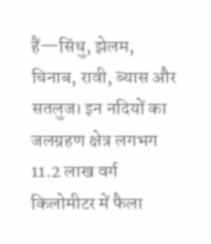हैं—सिंधु, झेलम, चिनाब, रावी, ब्यास और सतलुज। इन नदियों का जलग्रहण क्षेत्र लगभग 11.2 लाख वर्ग किलोमीटर में फैला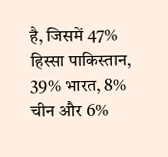है, जिसमें 47% हिस्सा पाकिस्तान, 39% भारत, 8% चीन और 6%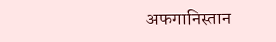अफगानिस्तान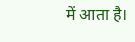में आता है।